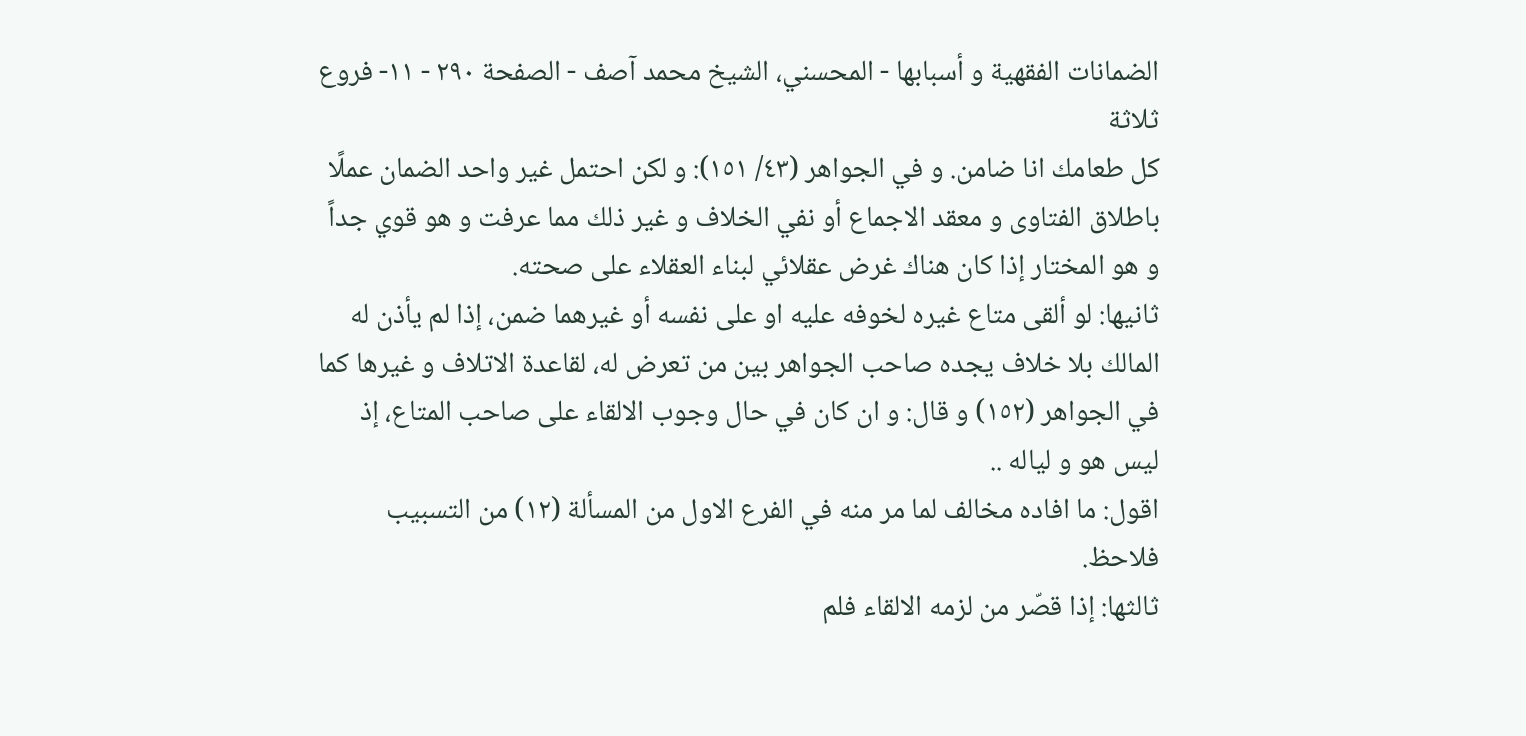الضمانات الفقهية و أسبابها - المحسني، الشيخ محمد آصف - الصفحة ٢٩٠ - ١١- فروع ثلاثة
كل طعامك انا ضامن. و في الجواهر (٤٣/ ١٥١): و لكن احتمل غير واحد الضمان عملًا باطلاق الفتاوى و معقد الاجماع أو نفي الخلاف و غير ذلك مما عرفت و هو قوي جداً و هو المختار إذا كان هناك غرض عقلائي لبناء العقلاء على صحته.
ثانيها: لو ألقى متاع غيره لخوفه عليه او على نفسه أو غيرهما ضمن، إذا لم يأذن له المالك بلا خلاف يجده صاحب الجواهر بين من تعرض له، لقاعدة الاتلاف و غيرها كما في الجواهر (١٥٢) و قال: و ان كان في حال وجوب الالقاء على صاحب المتاع، إذ ليس هو و لياله ..
اقول: ما افاده مخالف لما مر منه في الفرع الاول من المسألة (١٢) من التسبيب فلاحظ.
ثالثها: إذا قصّر من لزمه الالقاء فلم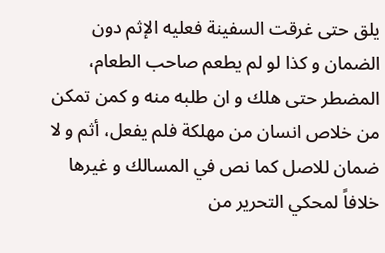يلق حتى غرقت السفينة فعليه الإثم دون الضمان و كذا لو لم يطعم صاحب الطعام، المضطر حتى هلك و ان طلبه منه و كمن تمكن من خلاص انسان من مهلكة فلم يفعل، أثم و لا ضمان للاصل كما نص في المسالك و غيرها خلافاً لمحكي التحرير من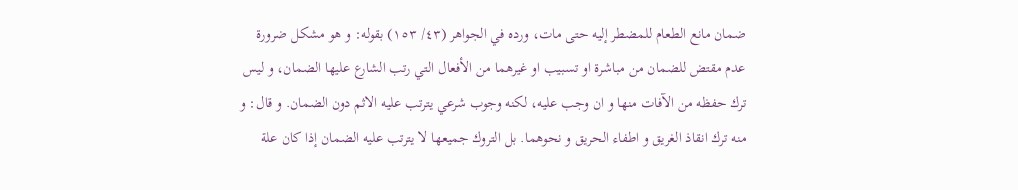ضمان مانع الطعام للمضطر إليه حتى مات، ورده في الجواهر (٤٣/ ١٥٣) بقوله: و هو مشكل ضرورة عدم مقتض للضمان من مباشرة او تسبيب او غيرهما من الأفعال التي رتب الشارع عليها الضمان، و ليس ترك حفظه من الآفات منها و ان وجب عليه، لكنه وجوب شرعي يترتب عليه الاثم دون الضمان. و قال: و منه ترك انقاذ الغريق و اطفاء الحريق و نحوهما. بل التروك جميعها لا يترتب عليه الضمان إذا كان علة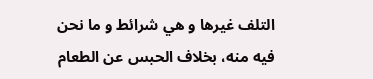التلف غيرها و هي شرائط و ما نحن فيه منه، بخلاف الحبس عن الطعام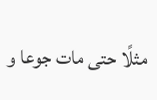مثلًا حتى مات جوعا و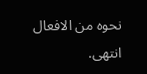نحوه من الافعال انتهى.